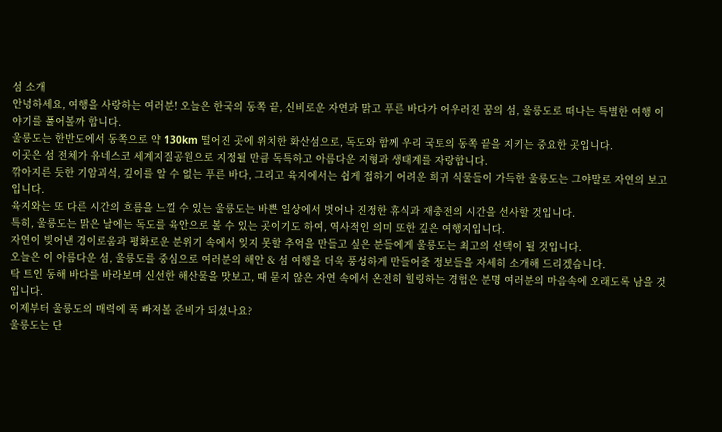섬 소개
안녕하세요, 여행을 사랑하는 여러분! 오늘은 한국의 동쪽 끝, 신비로운 자연과 맑고 푸른 바다가 어우러진 꿈의 섬, 울릉도로 떠나는 특별한 여행 이야기를 풀어볼까 합니다.
울릉도는 한반도에서 동쪽으로 약 130km 떨어진 곳에 위치한 화산섬으로, 독도와 함께 우리 국토의 동쪽 끝을 지키는 중요한 곳입니다.
이곳은 섬 전체가 유네스코 세계지질공원으로 지정될 만큼 독특하고 아름다운 지형과 생태계를 자랑합니다.
깎아지른 듯한 기암괴석, 깊이를 알 수 없는 푸른 바다, 그리고 육지에서는 쉽게 접하기 어려운 희귀 식물들이 가득한 울릉도는 그야말로 자연의 보고입니다.
육지와는 또 다른 시간의 흐름을 느낄 수 있는 울릉도는 바쁜 일상에서 벗어나 진정한 휴식과 재충전의 시간을 선사할 것입니다.
특히, 울릉도는 맑은 날에는 독도를 육안으로 볼 수 있는 곳이기도 하여, 역사적인 의미 또한 깊은 여행지입니다.
자연이 빚어낸 경이로움과 평화로운 분위기 속에서 잊지 못할 추억을 만들고 싶은 분들에게 울릉도는 최고의 선택이 될 것입니다.
오늘은 이 아름다운 섬, 울릉도를 중심으로 여러분의 해안 & 섬 여행을 더욱 풍성하게 만들어줄 정보들을 자세히 소개해 드리겠습니다.
탁 트인 동해 바다를 바라보며 신선한 해산물을 맛보고, 때 묻지 않은 자연 속에서 온전히 힐링하는 경험은 분명 여러분의 마음속에 오래도록 남을 것입니다.
이제부터 울릉도의 매력에 푹 빠져볼 준비가 되셨나요?
울릉도는 단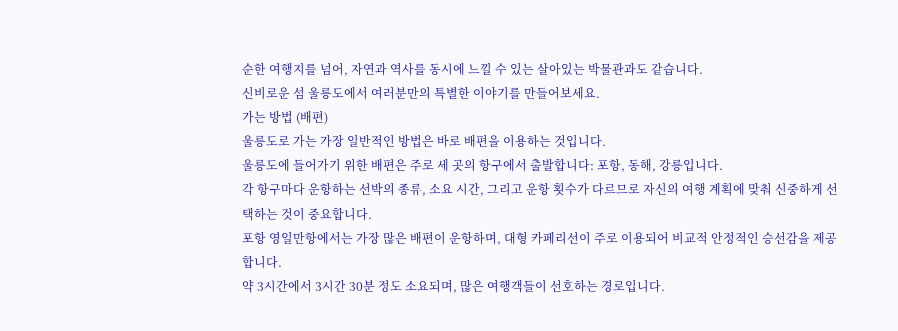순한 여행지를 넘어, 자연과 역사를 동시에 느낄 수 있는 살아있는 박물관과도 같습니다.
신비로운 섬 울릉도에서 여러분만의 특별한 이야기를 만들어보세요.
가는 방법 (배편)
울릉도로 가는 가장 일반적인 방법은 바로 배편을 이용하는 것입니다.
울릉도에 들어가기 위한 배편은 주로 세 곳의 항구에서 출발합니다: 포항, 동해, 강릉입니다.
각 항구마다 운항하는 선박의 종류, 소요 시간, 그리고 운항 횟수가 다르므로 자신의 여행 계획에 맞춰 신중하게 선택하는 것이 중요합니다.
포항 영일만항에서는 가장 많은 배편이 운항하며, 대형 카페리선이 주로 이용되어 비교적 안정적인 승선감을 제공합니다.
약 3시간에서 3시간 30분 정도 소요되며, 많은 여행객들이 선호하는 경로입니다.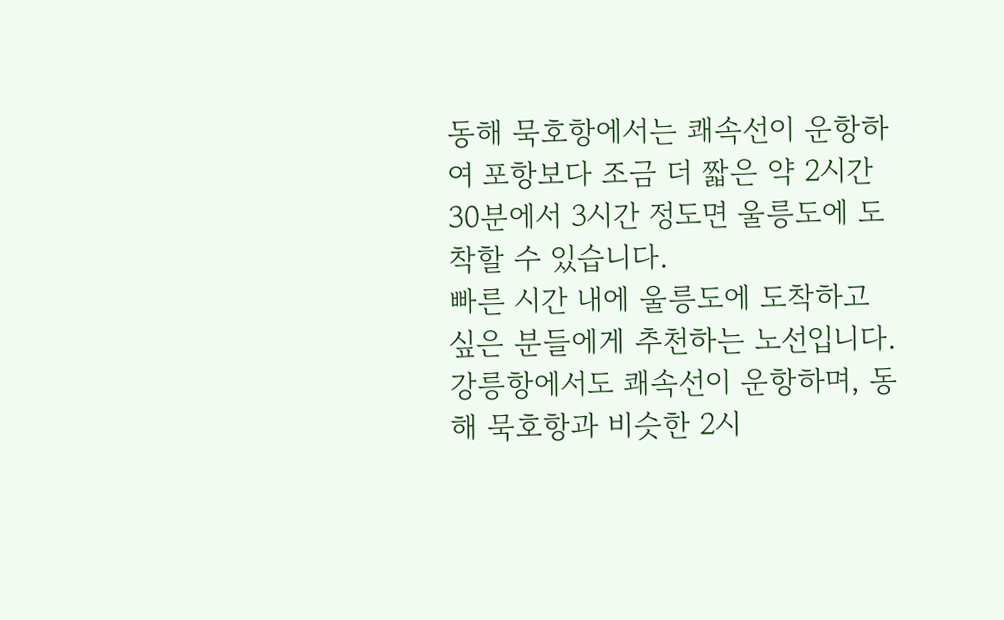동해 묵호항에서는 쾌속선이 운항하여 포항보다 조금 더 짧은 약 2시간 30분에서 3시간 정도면 울릉도에 도착할 수 있습니다.
빠른 시간 내에 울릉도에 도착하고 싶은 분들에게 추천하는 노선입니다.
강릉항에서도 쾌속선이 운항하며, 동해 묵호항과 비슷한 2시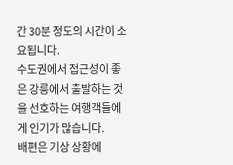간 30분 정도의 시간이 소요됩니다.
수도권에서 접근성이 좋은 강릉에서 출발하는 것을 선호하는 여행객들에게 인기가 많습니다.
배편은 기상 상황에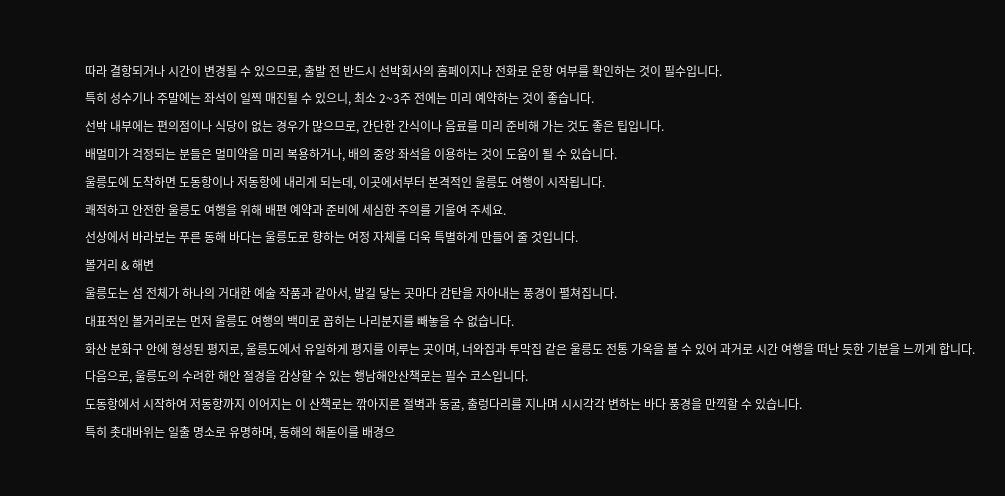따라 결항되거나 시간이 변경될 수 있으므로, 출발 전 반드시 선박회사의 홈페이지나 전화로 운항 여부를 확인하는 것이 필수입니다.
특히 성수기나 주말에는 좌석이 일찍 매진될 수 있으니, 최소 2~3주 전에는 미리 예약하는 것이 좋습니다.
선박 내부에는 편의점이나 식당이 없는 경우가 많으므로, 간단한 간식이나 음료를 미리 준비해 가는 것도 좋은 팁입니다.
배멀미가 걱정되는 분들은 멀미약을 미리 복용하거나, 배의 중앙 좌석을 이용하는 것이 도움이 될 수 있습니다.
울릉도에 도착하면 도동항이나 저동항에 내리게 되는데, 이곳에서부터 본격적인 울릉도 여행이 시작됩니다.
쾌적하고 안전한 울릉도 여행을 위해 배편 예약과 준비에 세심한 주의를 기울여 주세요.
선상에서 바라보는 푸른 동해 바다는 울릉도로 향하는 여정 자체를 더욱 특별하게 만들어 줄 것입니다.
볼거리 & 해변
울릉도는 섬 전체가 하나의 거대한 예술 작품과 같아서, 발길 닿는 곳마다 감탄을 자아내는 풍경이 펼쳐집니다.
대표적인 볼거리로는 먼저 울릉도 여행의 백미로 꼽히는 나리분지를 빼놓을 수 없습니다.
화산 분화구 안에 형성된 평지로, 울릉도에서 유일하게 평지를 이루는 곳이며, 너와집과 투막집 같은 울릉도 전통 가옥을 볼 수 있어 과거로 시간 여행을 떠난 듯한 기분을 느끼게 합니다.
다음으로, 울릉도의 수려한 해안 절경을 감상할 수 있는 행남해안산책로는 필수 코스입니다.
도동항에서 시작하여 저동항까지 이어지는 이 산책로는 깎아지른 절벽과 동굴, 출렁다리를 지나며 시시각각 변하는 바다 풍경을 만끽할 수 있습니다.
특히 촛대바위는 일출 명소로 유명하며, 동해의 해돋이를 배경으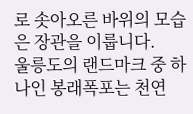로 솟아오른 바위의 모습은 장관을 이룹니다.
울릉도의 랜드마크 중 하나인 봉래폭포는 천연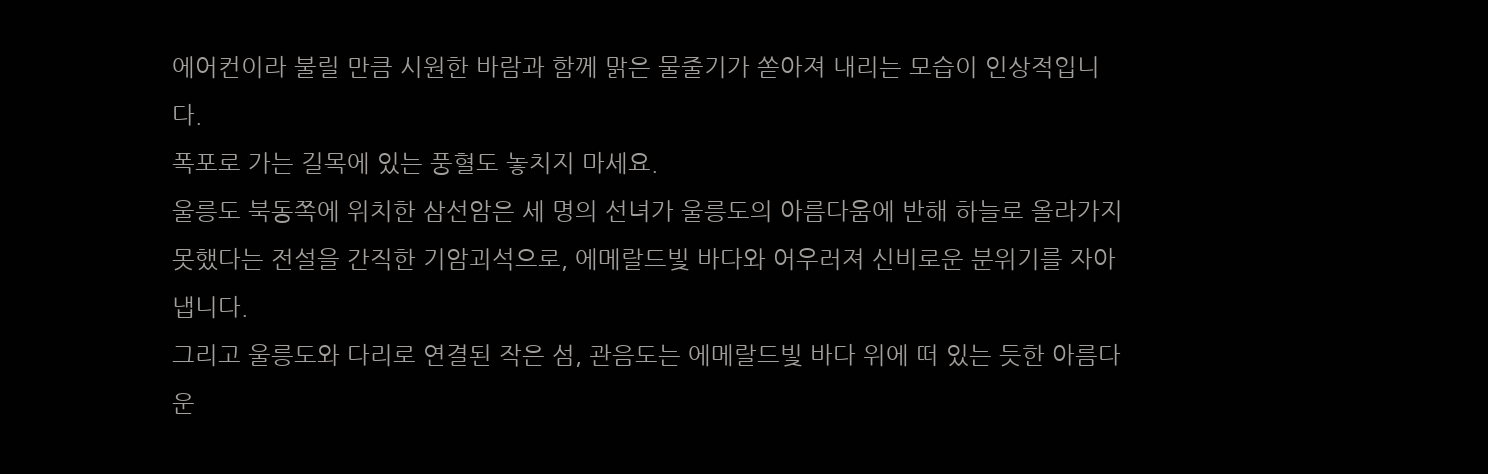에어컨이라 불릴 만큼 시원한 바람과 함께 맑은 물줄기가 쏟아져 내리는 모습이 인상적입니다.
폭포로 가는 길목에 있는 풍혈도 놓치지 마세요.
울릉도 북동쪽에 위치한 삼선암은 세 명의 선녀가 울릉도의 아름다움에 반해 하늘로 올라가지 못했다는 전설을 간직한 기암괴석으로, 에메랄드빛 바다와 어우러져 신비로운 분위기를 자아냅니다.
그리고 울릉도와 다리로 연결된 작은 섬, 관음도는 에메랄드빛 바다 위에 떠 있는 듯한 아름다운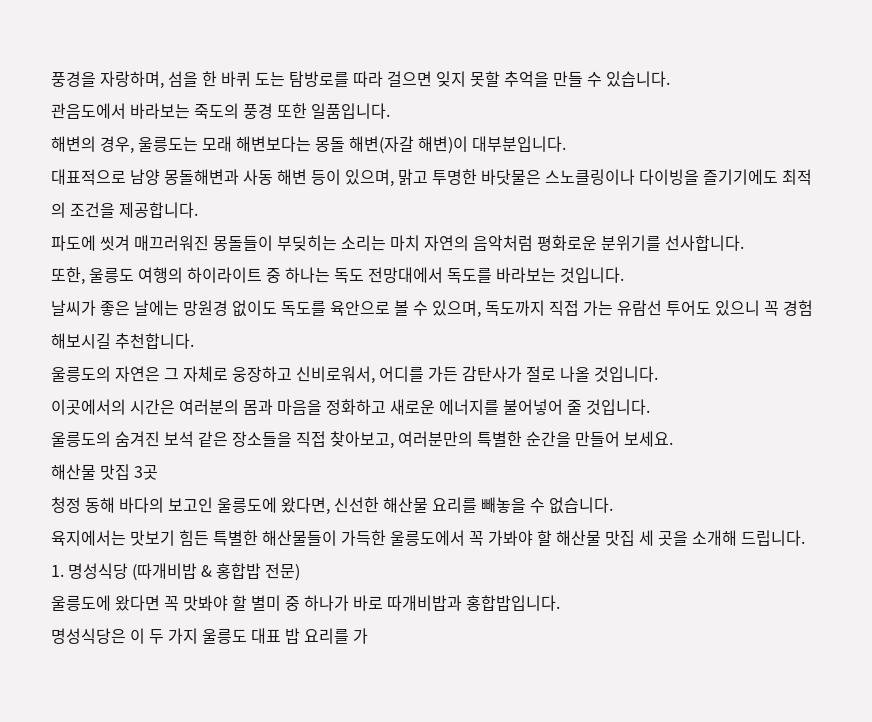풍경을 자랑하며, 섬을 한 바퀴 도는 탐방로를 따라 걸으면 잊지 못할 추억을 만들 수 있습니다.
관음도에서 바라보는 죽도의 풍경 또한 일품입니다.
해변의 경우, 울릉도는 모래 해변보다는 몽돌 해변(자갈 해변)이 대부분입니다.
대표적으로 남양 몽돌해변과 사동 해변 등이 있으며, 맑고 투명한 바닷물은 스노클링이나 다이빙을 즐기기에도 최적의 조건을 제공합니다.
파도에 씻겨 매끄러워진 몽돌들이 부딪히는 소리는 마치 자연의 음악처럼 평화로운 분위기를 선사합니다.
또한, 울릉도 여행의 하이라이트 중 하나는 독도 전망대에서 독도를 바라보는 것입니다.
날씨가 좋은 날에는 망원경 없이도 독도를 육안으로 볼 수 있으며, 독도까지 직접 가는 유람선 투어도 있으니 꼭 경험해보시길 추천합니다.
울릉도의 자연은 그 자체로 웅장하고 신비로워서, 어디를 가든 감탄사가 절로 나올 것입니다.
이곳에서의 시간은 여러분의 몸과 마음을 정화하고 새로운 에너지를 불어넣어 줄 것입니다.
울릉도의 숨겨진 보석 같은 장소들을 직접 찾아보고, 여러분만의 특별한 순간을 만들어 보세요.
해산물 맛집 3곳
청정 동해 바다의 보고인 울릉도에 왔다면, 신선한 해산물 요리를 빼놓을 수 없습니다.
육지에서는 맛보기 힘든 특별한 해산물들이 가득한 울릉도에서 꼭 가봐야 할 해산물 맛집 세 곳을 소개해 드립니다.
1. 명성식당 (따개비밥 & 홍합밥 전문)
울릉도에 왔다면 꼭 맛봐야 할 별미 중 하나가 바로 따개비밥과 홍합밥입니다.
명성식당은 이 두 가지 울릉도 대표 밥 요리를 가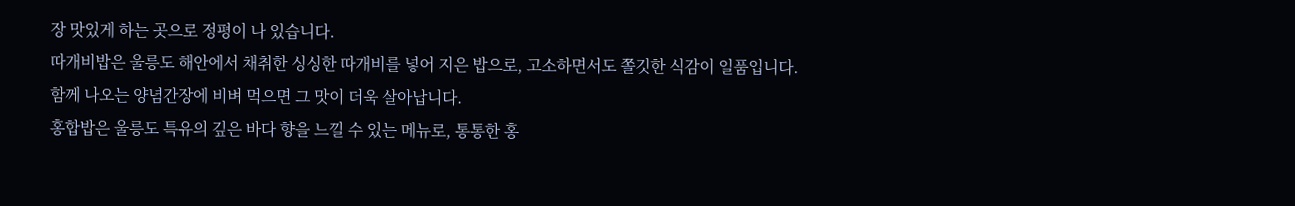장 맛있게 하는 곳으로 정평이 나 있습니다.
따개비밥은 울릉도 해안에서 채취한 싱싱한 따개비를 넣어 지은 밥으로, 고소하면서도 쫄깃한 식감이 일품입니다.
함께 나오는 양념간장에 비벼 먹으면 그 맛이 더욱 살아납니다.
홍합밥은 울릉도 특유의 깊은 바다 향을 느낄 수 있는 메뉴로, 통통한 홍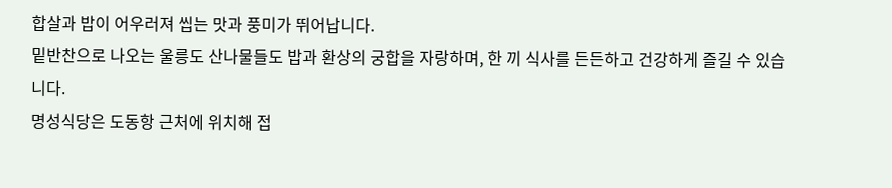합살과 밥이 어우러져 씹는 맛과 풍미가 뛰어납니다.
밑반찬으로 나오는 울릉도 산나물들도 밥과 환상의 궁합을 자랑하며, 한 끼 식사를 든든하고 건강하게 즐길 수 있습니다.
명성식당은 도동항 근처에 위치해 접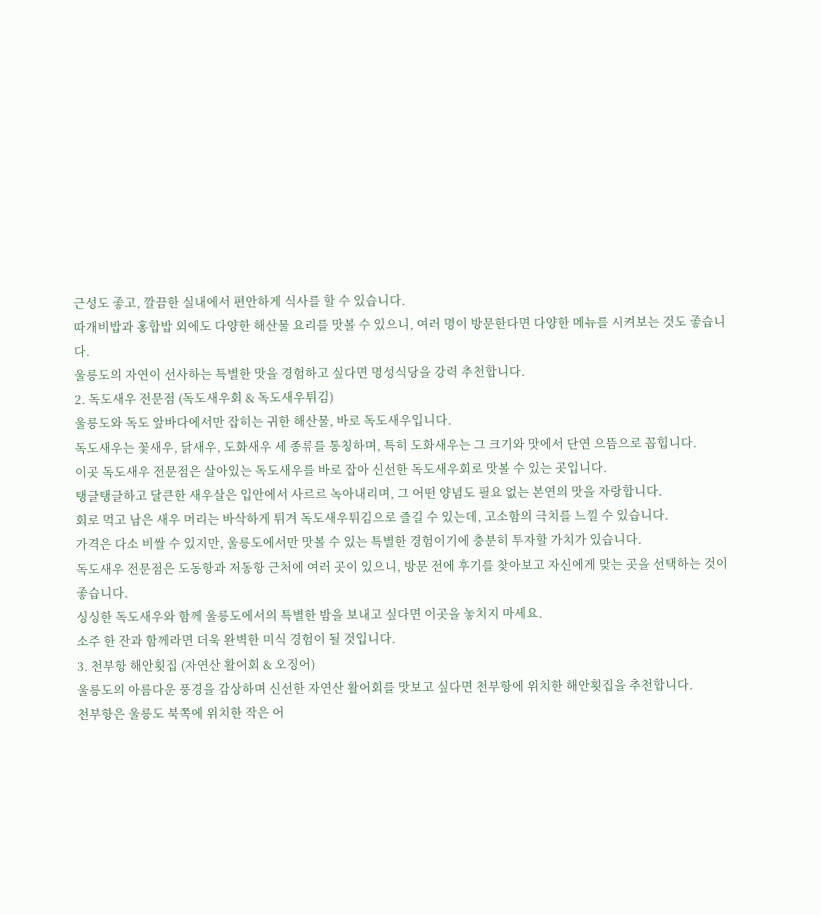근성도 좋고, 깔끔한 실내에서 편안하게 식사를 할 수 있습니다.
따개비밥과 홍합밥 외에도 다양한 해산물 요리를 맛볼 수 있으니, 여러 명이 방문한다면 다양한 메뉴를 시켜보는 것도 좋습니다.
울릉도의 자연이 선사하는 특별한 맛을 경험하고 싶다면 명성식당을 강력 추천합니다.
2. 독도새우 전문점 (독도새우회 & 독도새우튀김)
울릉도와 독도 앞바다에서만 잡히는 귀한 해산물, 바로 독도새우입니다.
독도새우는 꽃새우, 닭새우, 도화새우 세 종류를 통칭하며, 특히 도화새우는 그 크기와 맛에서 단연 으뜸으로 꼽힙니다.
이곳 독도새우 전문점은 살아있는 독도새우를 바로 잡아 신선한 독도새우회로 맛볼 수 있는 곳입니다.
탱글탱글하고 달큰한 새우살은 입안에서 사르르 녹아내리며, 그 어떤 양념도 필요 없는 본연의 맛을 자랑합니다.
회로 먹고 남은 새우 머리는 바삭하게 튀겨 독도새우튀김으로 즐길 수 있는데, 고소함의 극치를 느낄 수 있습니다.
가격은 다소 비쌀 수 있지만, 울릉도에서만 맛볼 수 있는 특별한 경험이기에 충분히 투자할 가치가 있습니다.
독도새우 전문점은 도동항과 저동항 근처에 여러 곳이 있으니, 방문 전에 후기를 찾아보고 자신에게 맞는 곳을 선택하는 것이 좋습니다.
싱싱한 독도새우와 함께 울릉도에서의 특별한 밤을 보내고 싶다면 이곳을 놓치지 마세요.
소주 한 잔과 함께라면 더욱 완벽한 미식 경험이 될 것입니다.
3. 천부항 해안횟집 (자연산 활어회 & 오징어)
울릉도의 아름다운 풍경을 감상하며 신선한 자연산 활어회를 맛보고 싶다면 천부항에 위치한 해안횟집을 추천합니다.
천부항은 울릉도 북쪽에 위치한 작은 어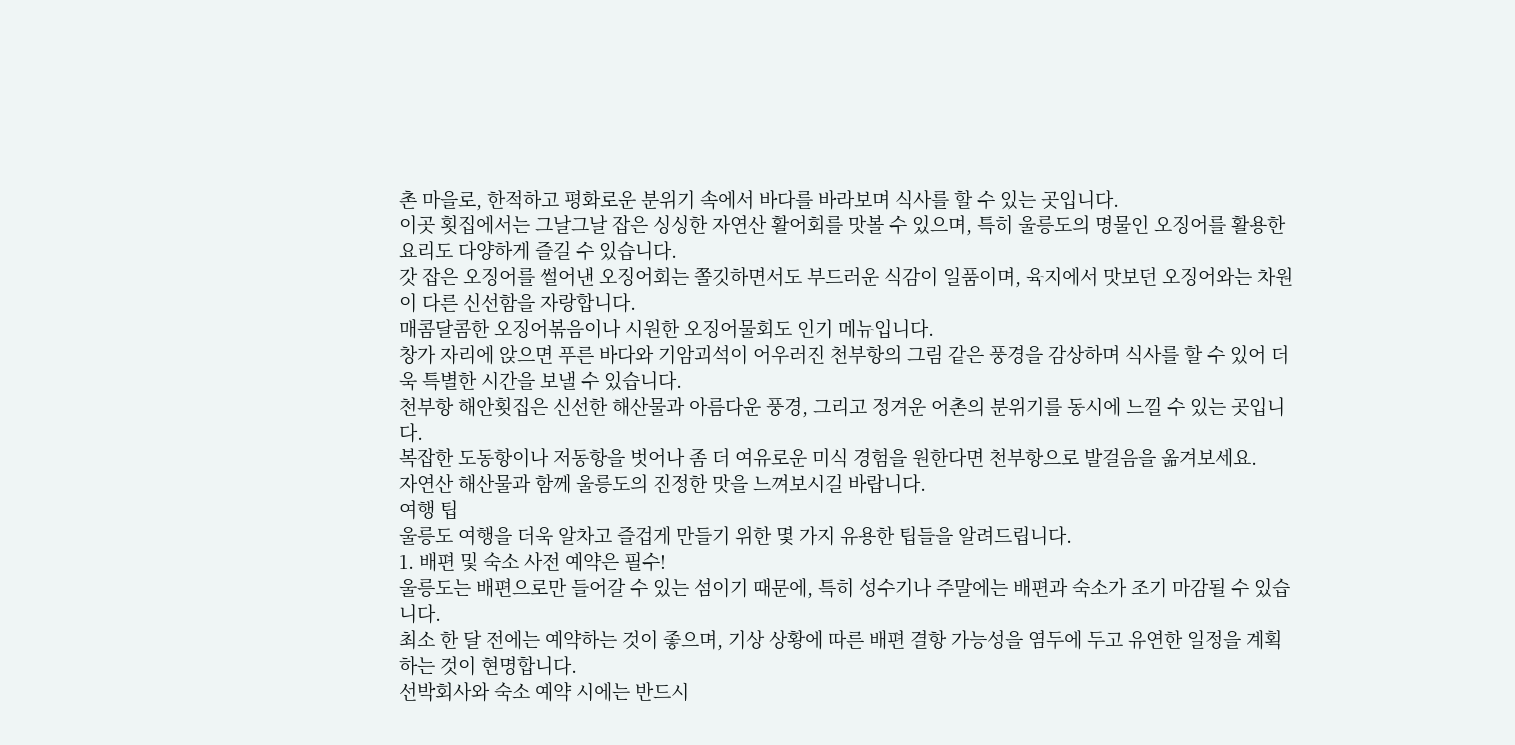촌 마을로, 한적하고 평화로운 분위기 속에서 바다를 바라보며 식사를 할 수 있는 곳입니다.
이곳 횟집에서는 그날그날 잡은 싱싱한 자연산 활어회를 맛볼 수 있으며, 특히 울릉도의 명물인 오징어를 활용한 요리도 다양하게 즐길 수 있습니다.
갓 잡은 오징어를 썰어낸 오징어회는 쫄깃하면서도 부드러운 식감이 일품이며, 육지에서 맛보던 오징어와는 차원이 다른 신선함을 자랑합니다.
매콤달콤한 오징어볶음이나 시원한 오징어물회도 인기 메뉴입니다.
창가 자리에 앉으면 푸른 바다와 기암괴석이 어우러진 천부항의 그림 같은 풍경을 감상하며 식사를 할 수 있어 더욱 특별한 시간을 보낼 수 있습니다.
천부항 해안횟집은 신선한 해산물과 아름다운 풍경, 그리고 정겨운 어촌의 분위기를 동시에 느낄 수 있는 곳입니다.
복잡한 도동항이나 저동항을 벗어나 좀 더 여유로운 미식 경험을 원한다면 천부항으로 발걸음을 옮겨보세요.
자연산 해산물과 함께 울릉도의 진정한 맛을 느껴보시길 바랍니다.
여행 팁
울릉도 여행을 더욱 알차고 즐겁게 만들기 위한 몇 가지 유용한 팁들을 알려드립니다.
1. 배편 및 숙소 사전 예약은 필수!
울릉도는 배편으로만 들어갈 수 있는 섬이기 때문에, 특히 성수기나 주말에는 배편과 숙소가 조기 마감될 수 있습니다.
최소 한 달 전에는 예약하는 것이 좋으며, 기상 상황에 따른 배편 결항 가능성을 염두에 두고 유연한 일정을 계획하는 것이 현명합니다.
선박회사와 숙소 예약 시에는 반드시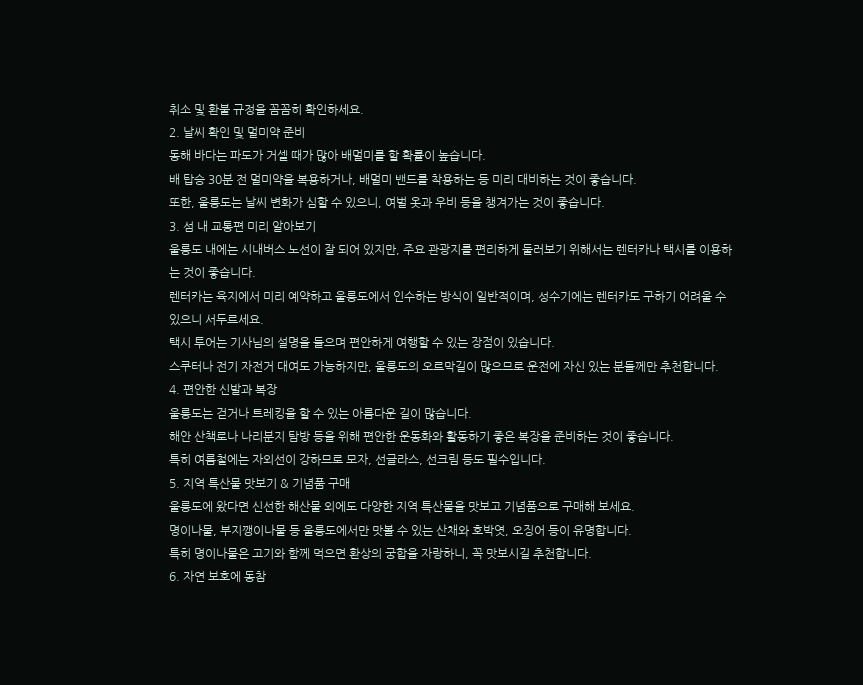취소 및 환불 규정을 꼼꼼히 확인하세요.
2. 날씨 확인 및 멀미약 준비
동해 바다는 파도가 거셀 때가 많아 배멀미를 할 확률이 높습니다.
배 탑승 30분 전 멀미약을 복용하거나, 배멀미 밴드를 착용하는 등 미리 대비하는 것이 좋습니다.
또한, 울릉도는 날씨 변화가 심할 수 있으니, 여벌 옷과 우비 등을 챙겨가는 것이 좋습니다.
3. 섬 내 교통편 미리 알아보기
울릉도 내에는 시내버스 노선이 잘 되어 있지만, 주요 관광지를 편리하게 둘러보기 위해서는 렌터카나 택시를 이용하는 것이 좋습니다.
렌터카는 육지에서 미리 예약하고 울릉도에서 인수하는 방식이 일반적이며, 성수기에는 렌터카도 구하기 어려울 수 있으니 서두르세요.
택시 투어는 기사님의 설명을 들으며 편안하게 여행할 수 있는 장점이 있습니다.
스쿠터나 전기 자전거 대여도 가능하지만, 울릉도의 오르막길이 많으므로 운전에 자신 있는 분들께만 추천합니다.
4. 편안한 신발과 복장
울릉도는 걷거나 트레킹을 할 수 있는 아름다운 길이 많습니다.
해안 산책로나 나리분지 탐방 등을 위해 편안한 운동화와 활동하기 좋은 복장을 준비하는 것이 좋습니다.
특히 여름철에는 자외선이 강하므로 모자, 선글라스, 선크림 등도 필수입니다.
5. 지역 특산물 맛보기 & 기념품 구매
울릉도에 왔다면 신선한 해산물 외에도 다양한 지역 특산물을 맛보고 기념품으로 구매해 보세요.
명이나물, 부지깽이나물 등 울릉도에서만 맛볼 수 있는 산채와 호박엿, 오징어 등이 유명합니다.
특히 명이나물은 고기와 함께 먹으면 환상의 궁합을 자랑하니, 꼭 맛보시길 추천합니다.
6. 자연 보호에 동참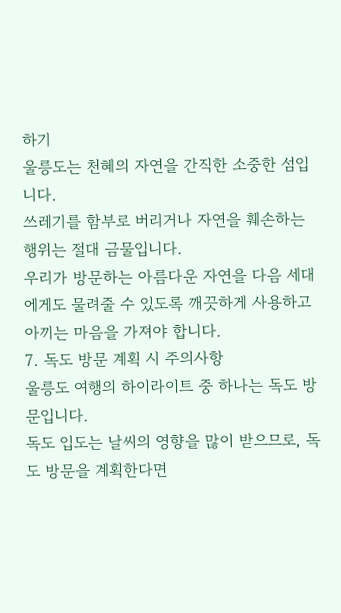하기
울릉도는 천혜의 자연을 간직한 소중한 섬입니다.
쓰레기를 함부로 버리거나 자연을 훼손하는 행위는 절대 금물입니다.
우리가 방문하는 아름다운 자연을 다음 세대에게도 물려줄 수 있도록 깨끗하게 사용하고 아끼는 마음을 가져야 합니다.
7. 독도 방문 계획 시 주의사항
울릉도 여행의 하이라이트 중 하나는 독도 방문입니다.
독도 입도는 날씨의 영향을 많이 받으므로, 독도 방문을 계획한다면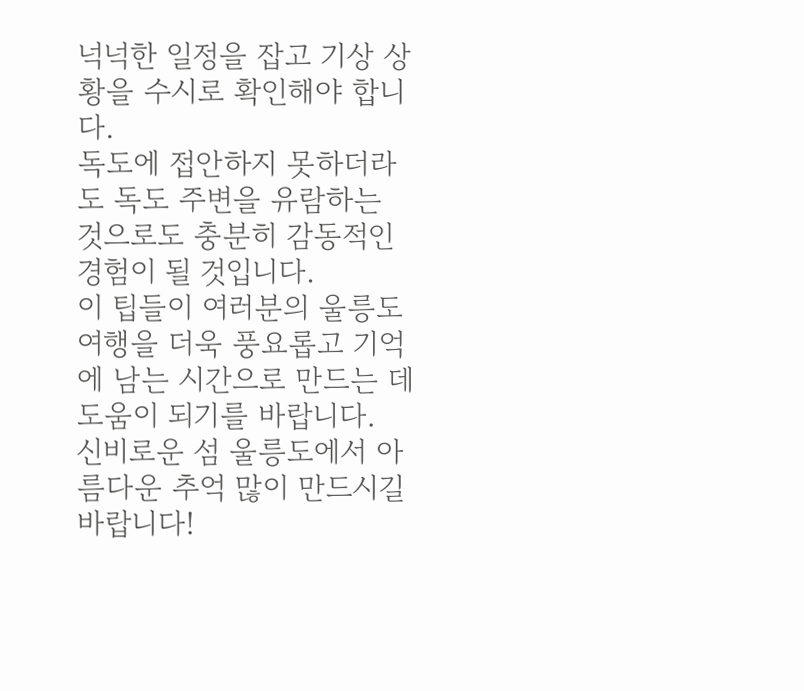넉넉한 일정을 잡고 기상 상황을 수시로 확인해야 합니다.
독도에 접안하지 못하더라도 독도 주변을 유람하는 것으로도 충분히 감동적인 경험이 될 것입니다.
이 팁들이 여러분의 울릉도 여행을 더욱 풍요롭고 기억에 남는 시간으로 만드는 데 도움이 되기를 바랍니다.
신비로운 섬 울릉도에서 아름다운 추억 많이 만드시길 바랍니다!